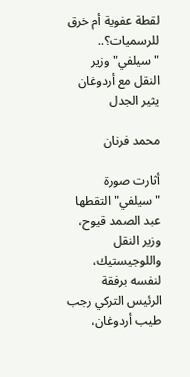لقطة عفوية أم خرق للرسميات؟.. "سيلفي" وزير النقل مع أردوغان يثير الجدل

محمد فرنان

أثارت صورة "سيلفي" التقطها عبد الصمد قيوح، وزير النقل واللوجيستيك، لنفسه برفقة الرئيس التركي رجب طيب أردوغان،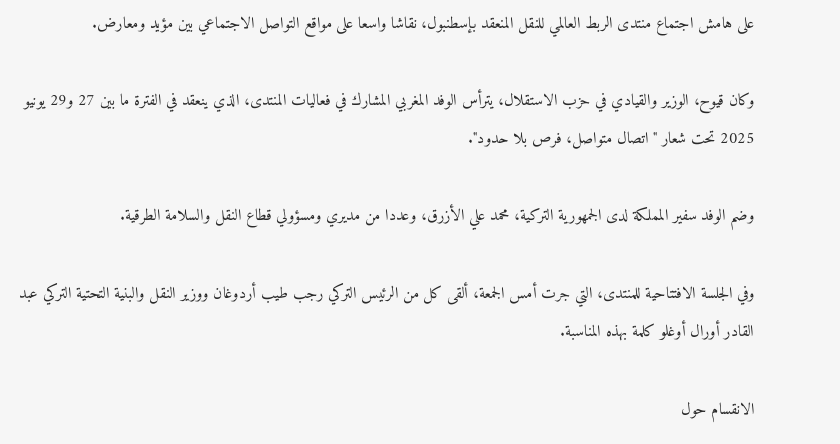على هامش اجتماع منتدى الربط العالمي للنقل المنعقد بإسطنبول، نقاشا واسعا على مواقع التواصل الاجتماعي بين مؤيد ومعارض.

وكان قيوح، الوزير والقيادي في حزب الاستقلال، يترأس الوفد المغربي المشارك في فعاليات المنتدى، الذي ينعقد في الفترة ما بين 27 و29 يونيو 2025 تحت شعار "اتصال متواصل، فرص بلا حدود".

وضم الوفد سفير المملكة لدى الجمهورية التركية، محمد علي الأزرق، وعددا من مديري ومسؤولي قطاع النقل والسلامة الطرقية.

وفي الجلسة الافتتاحية للمنتدى، التي جرت أمس الجمعة، ألقى كل من الرئيس التركي رجب طيب أردوغان ووزير النقل والبنية التحتية التركي عبد القادر أورال أوغلو كلمة بهذه المناسبة.

الانقسام حول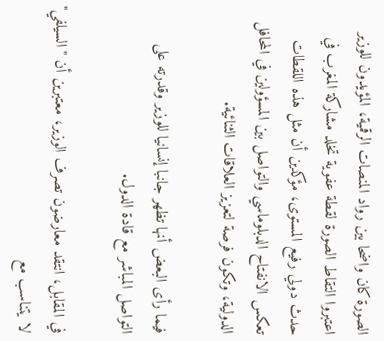الصورة كان واضحا بين رواد المنصات الرقمية، المؤيدون للوزير اعتبروا التقاط الصورة لقطة عفوية تخلد مشاركة المغرب في حدث دولي رفيع المستوى، مؤكدين أن مثل هذه اللقطات تعكس الانفتاح الدبلوماسي والتواصل بين المسؤولين في المحافل الدولية، وتكون فرصة لتعزيز العلاقات الثنائية.

فيما رأى البعض أنها تظهر جانبا إنسانيا للوزير وقدرته على التواصل المباشر مع قادة الدول.

في المقابل، انتقد معارضون تصرف الوزير، معتبرين أن "السيلفي" لا يتناسب مع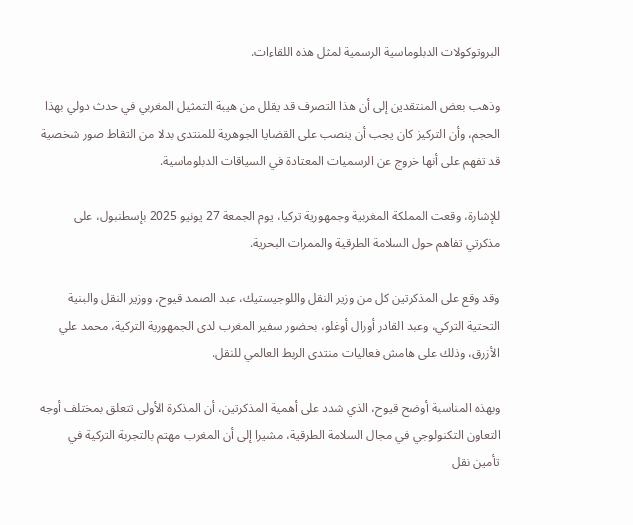البروتوكولات الدبلوماسية الرسمية لمثل هذه اللقاءات.

وذهب بعض المنتقدين إلى أن هذا التصرف قد يقلل من هيبة التمثيل المغربي في حدث دولي بهذا الحجم، وأن التركيز كان يجب أن ينصب على القضايا الجوهرية للمنتدى بدلا من التقاط صور شخصية قد تفهم على أنها خروج عن الرسميات المعتادة في السياقات الدبلوماسية.

للإشارة، وقعت المملكة المغربية وجمهورية تركيا، يوم الجمعة 27 يونيو 2025 بإسطنبول، على مذكرتي تفاهم حول السلامة الطرقية والممرات البحرية.

وقد وقع على المذكرتين كل من وزير النقل واللوجيستيك، عبد الصمد قيوح، ووزير النقل والبنية التحتية التركي، وعبد القادر أورال أوغلو، بحضور سفير المغرب لدى الجمهورية التركية، محمد علي الأزرق، وذلك على هامش فعاليات منتدى الربط العالمي للنقل.

وبهذه المناسبة أوضح قيوح، الذي شدد على أهمية المذكرتين، أن المذكرة الأولى تتعلق بمختلف أوجه التعاون التكنولوجي في مجال السلامة الطرقية، مشيرا إلى أن المغرب مهتم بالتجربة التركية في تأمين نقل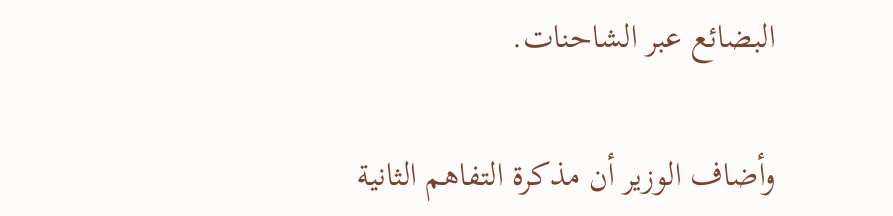البضائع عبر الشاحنات.

وأضاف الوزير أن مذكرة التفاهم الثانية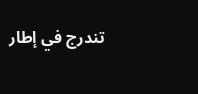تندرج في إطار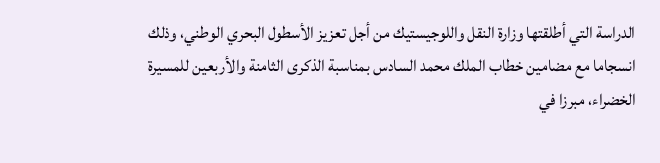الدراسة التي أطلقتها وزارة النقل واللوجيستيك من أجل تعزيز الأسطول البحري الوطني، وذلك انسجاما مع مضامين خطاب الملك محمد السادس بمناسبة الذكرى الثامنة والأربعين للمسيرة الخضراء، مبرزا في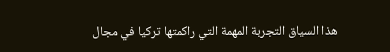هذا السياق التجربة المهمة التي راكمتها تركيا في مجال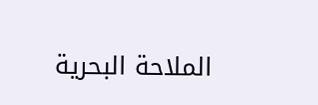الملاحة البحرية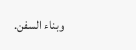وبناء السفن.